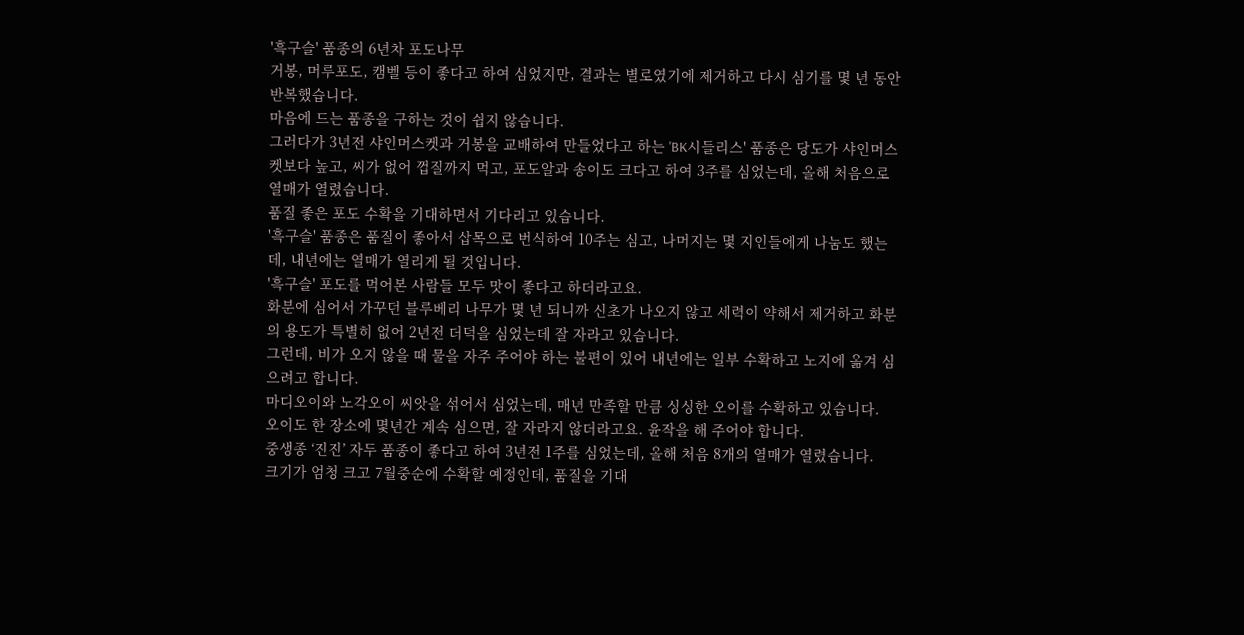'흑구슬' 품종의 6년차 포도나무
거봉, 머루포도, 캠벨 등이 좋다고 하여 심었지만, 결과는 별로였기에 제거하고 다시 심기를 몇 년 동안 반복했습니다.
마음에 드는 품종을 구하는 것이 쉽지 않습니다.
그러다가 3년전 샤인머스켓과 거봉을 교배하여 만들었다고 하는 'BK시들리스' 품종은 당도가 샤인머스켓보다 높고, 씨가 없어 껍질까지 먹고, 포도알과 송이도 크다고 하여 3주를 심었는데, 올해 처음으로 열매가 열렸습니다.
품질 좋은 포도 수확을 기대하면서 기다리고 있습니다.
'흑구슬' 품종은 품질이 좋아서 삽목으로 번식하여 10주는 심고, 나머지는 몇 지인들에게 나눔도 했는데, 내년에는 열매가 열리게 될 것입니다.
'흑구슬' 포도를 먹어본 사람들 모두 맛이 좋다고 하더라고요.
화분에 심어서 가꾸던 블루베리 나무가 몇 년 되니까 신초가 나오지 않고 세력이 약해서 제거하고 화분의 용도가 특별히 없어 2년전 더덕을 심었는데 잘 자라고 있습니다.
그런데, 비가 오지 않을 때 물을 자주 주어야 하는 불편이 있어 내년에는 일부 수확하고 노지에 옮겨 심으려고 합니다.
마디오이와 노각오이 씨앗을 섞어서 심었는데, 매년 만족할 만큼 싱싱한 오이를 수확하고 있습니다.
오이도 한 장소에 몇년간 계속 심으면, 잘 자라지 않더라고요. 윤작을 해 주어야 합니다.
중생종 ‘진진’ 자두 품종이 좋다고 하여 3년전 1주를 심었는데, 올해 처음 8개의 열매가 열렸습니다.
크기가 엄청 크고 7월중순에 수확할 예정인데, 품질을 기대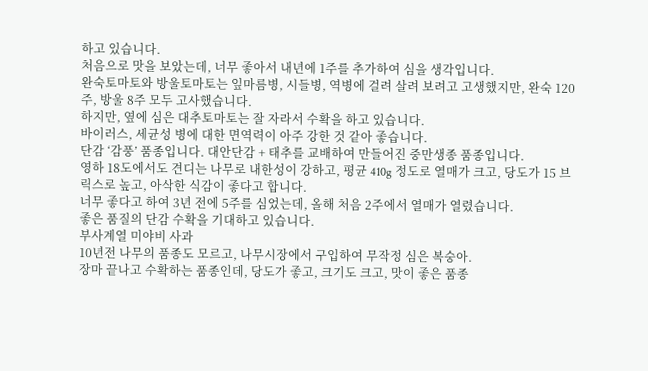하고 있습니다.
처음으로 맛을 보았는데, 너무 좋아서 내년에 1주를 추가하여 심을 생각입니다.
완숙토마토와 방울토마토는 잎마름병, 시들병, 역병에 걸려 살려 보려고 고생했지만, 완숙 120주, 방울 8주 모두 고사했습니다.
하지만, 옆에 심은 대추토마토는 잘 자라서 수확을 하고 있습니다.
바이러스, 세균성 병에 대한 면역력이 아주 강한 것 같아 좋습니다.
단감 ‘감풍’ 품종입니다. 대안단감 + 태추를 교배하여 만들어진 중만생종 품종입니다.
영하 18도에서도 견디는 나무로 내한성이 강하고, 평균 410g 정도로 열매가 크고, 당도가 15 브릭스로 높고, 아삭한 식감이 좋다고 합니다.
너무 좋다고 하여 3년 전에 5주를 심었는데, 올해 처음 2주에서 열매가 열렸습니다.
좋은 품질의 단감 수확을 기대하고 있습니다.
부사계열 미야비 사과
10년전 나무의 품종도 모르고, 나무시장에서 구입하여 무작정 심은 복숭아.
장마 끝나고 수확하는 품종인데, 당도가 좋고, 크기도 크고, 맛이 좋은 품종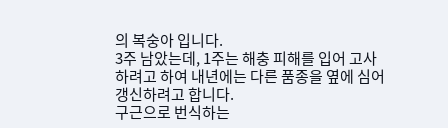의 복숭아 입니다.
3주 남았는데, 1주는 해충 피해를 입어 고사하려고 하여 내년에는 다른 품종을 옆에 심어 갱신하려고 합니다.
구근으로 번식하는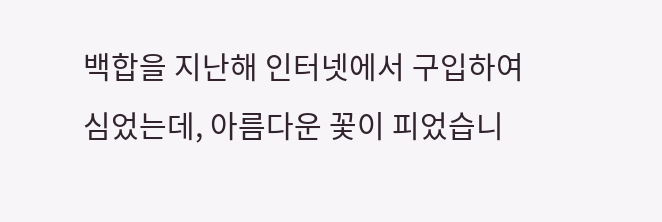백합을 지난해 인터넷에서 구입하여 심었는데, 아름다운 꽃이 피었습니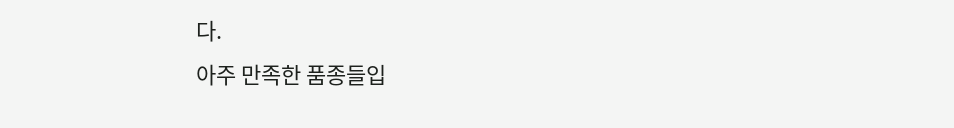다.
아주 만족한 품종들입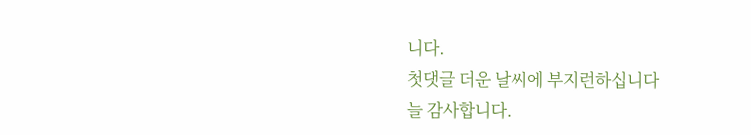니다.
첫댓글 더운 날씨에 부지런하십니다
늘 감사합니다.